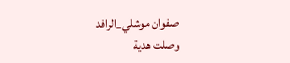صفوان موشلي_الرافد
وصلت هدية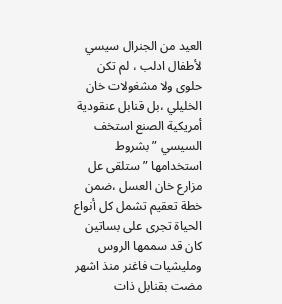العيد من الجنرال سيسي لأطفال ادلب ، لم تكن حلوى ولا مشغولات خان الخليلي ،بل قنابل عنقودية أمريكية الصنع استخف السيسي ” بشروط استخدامها ” ستلقى عل مزارع خان العسل ،ضمن خطة تعقيم تشمل كل أنواع الحياة تجرى على بساتين كان قد سممها الروس ومليشيات فاغنر منذ اشهر مضت بقنابل ذات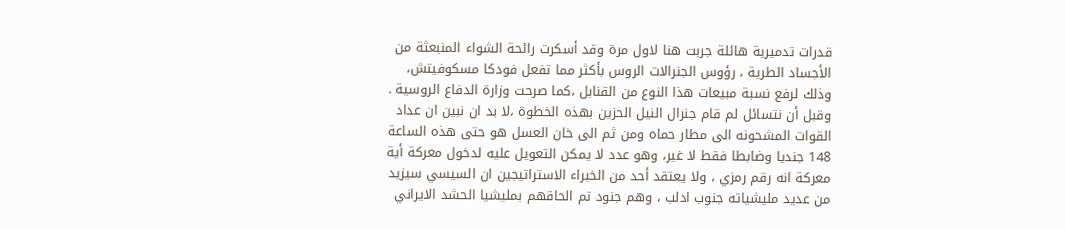قدرات تدميرية هائلة جربت هنا لاول مرة وقد أسكرت رائحة الشواء المنبعثة من الأجساد الطرية ، رؤوس الجنرالات الروس بأكثر مما تفعل فودكا مسكوفيتش، وذلك لرفع نسبة مبيعات هذا النوع من القنابل ،كما صرحت وزارة الدفاع الروسية .
وقبل أن نتسائل لم قام جنرال النيل الحزين بهذه الخطوة ،لا بد ان نبين ان عداد القوات المشحونه الى مطار حماه ومن ثم الى خان العسل هو حتى هذه الساعة 148 جنديا وضابطا فقط لا غير، وهو عدد لا يمكن التعويل عليه لدخول معركة أية معركة انه رقم رمزي ، ولا يعتقد أحد من الخبراء الاستراتيجين ان السيسي سيزيد من عديد مليشياته جنوب ادلب ، وهم جنود تم الحاقهم بمليشيا الحشد الايراني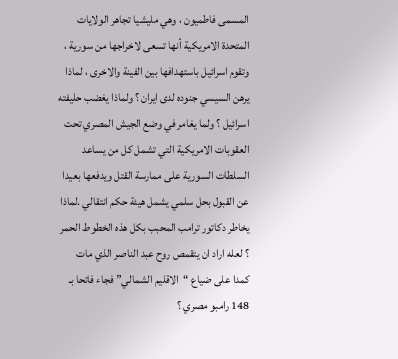المسمى فاطميون ، وهي مليشيا تجاهر الولايات المتحدة الامريكية أنها تسعى لاخراجها من سورية ، وتقوم اسرائيل باستهدافها بين الفينة والاخرى ، لماذا يرهن السيسي جنوده لدى ايران ؟ ولماذا يغضب حليفته اسرائيل ؟ ولما يغامر في وضع الجيش المصري تحت العقوبات الامريكية التي تشمل كل من يساعد السلطات السورية على ممارسة القتل ويدفعها بعيدا عن القبول بحل سلمي يشمل هيئة حكم انتقالي .لماذا يخاطر دكاتور ترامب المحبب بكل هذه الخطوط الحمر ؟ لعله اراد ان يتقمص روح عبد الناصر الذي مات كمدا على ضياع “الاقليم الشمالي” فجاء فاتحا بـ 148 رامبو مصري ؟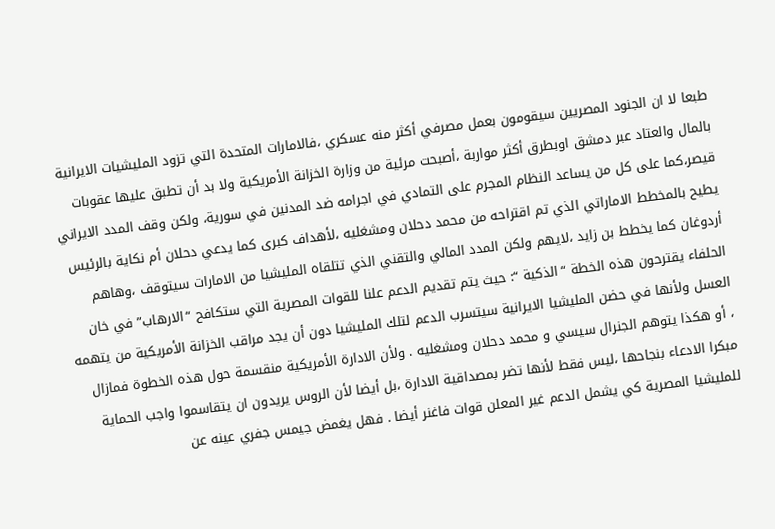طبعا لا ان الجنود المصريين سيقومون بعمل مصرفي أكثر منه عسكري ،فالامارات المتحدة التي تزود المليشيات الايرانية بالمال والعتاد عبر دمشق اوبطرق أكثر مواربة ،أصبحت مرئية من وزارة الخزانة الأمريكية ولا بد أن تطبق عليها عقوبات قيصر،كما على كل من يساعد النظام المجرم على التمادي في اجرامه ضد المدنين في سورية، ولكن وقف المدد الايراني يطيح بالمخطط الاماراتي الذي تم اقتراحه من محمد دحلان ومشغليه ،لأهداف كبرى كما يدعي دحلان أم نكاية بالرئيس أردوغان كما يخطط بن زايد ،لايهم ولكن المدد المالي والتقني الذي تتلقاه المليشيا من الامارات سيتوقف ،وهاهم الحلفاء يقترحون هذه الخطة “الذكية “: حيث يتم تقديم الدعم علنا للقوات المصرية التي ستكافح “الارهاب” في خان العسل ولأنها في حضن المليشيا الايرانية سيتسرب الدعم لتلك المليشيا دون أن يجد مراقب الخزانة الأمريكية من يتهمه ، أو هكذا يتوهم الجنرال سيسي و محمد دحلان ومشغليه . ولأن الادارة الأمريكية منقسمة حول هذه الخطوة فمازال مبكرا الادعاء بنجاحها ،ليس فقط لأنها تضر بمصداقية الادارة ،بل أيضا لأن الروس يريدون ان يتقاسموا واجب الحماية للمليشيا المصرية كي يشمل الدعم غير المعلن قوات فاغنر أيضا . فهل يغمض جيمس جفري عينه عن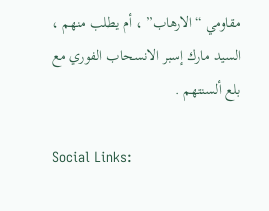مقاومي “الارهاب” ، أم يطلب منهم ، السيد مارك إسبر الانسحاب الفوري مع بلع ألسنتهم .

Social Links: